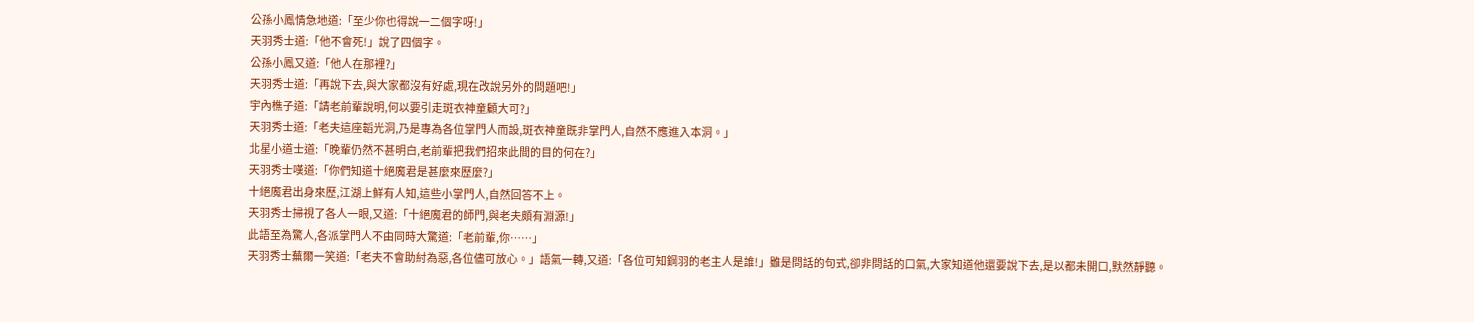公孫小鳳情急地道:「至少你也得說一二個字呀!」
天羽秀士道:「他不會死!」說了四個字。
公孫小鳳又道:「他人在那裡?」
天羽秀士道:「再說下去,與大家都沒有好處,現在改說另外的問題吧!」
宇內樵子道:「請老前輩說明,何以要引走斑衣神童顧大可?」
天羽秀士道:「老夫這座韜光洞,乃是專為各位掌門人而設,斑衣神童既非掌門人,自然不應進入本洞。」
北星小道士道:「晚輩仍然不甚明白,老前輩把我們招來此間的目的何在?」
天羽秀士嘆道:「你們知道十絕魔君是甚麼來歷麼?」
十絕魔君出身來歷,江湖上鮮有人知,這些小掌門人,自然回答不上。
天羽秀士掃視了各人一眼,又道:「十絕魔君的師門,與老夫頗有淵源!」
此語至為驚人,各派掌門人不由同時大驚道:「老前輩,你……」
天羽秀士蕪爾一笑道:「老夫不會助紂為惡,各位儘可放心。」語氣一轉,又道:「各位可知鋼羽的老主人是誰!」雖是問話的句式,卻非問話的口氣,大家知道他還要說下去,是以都未開口,默然靜聽。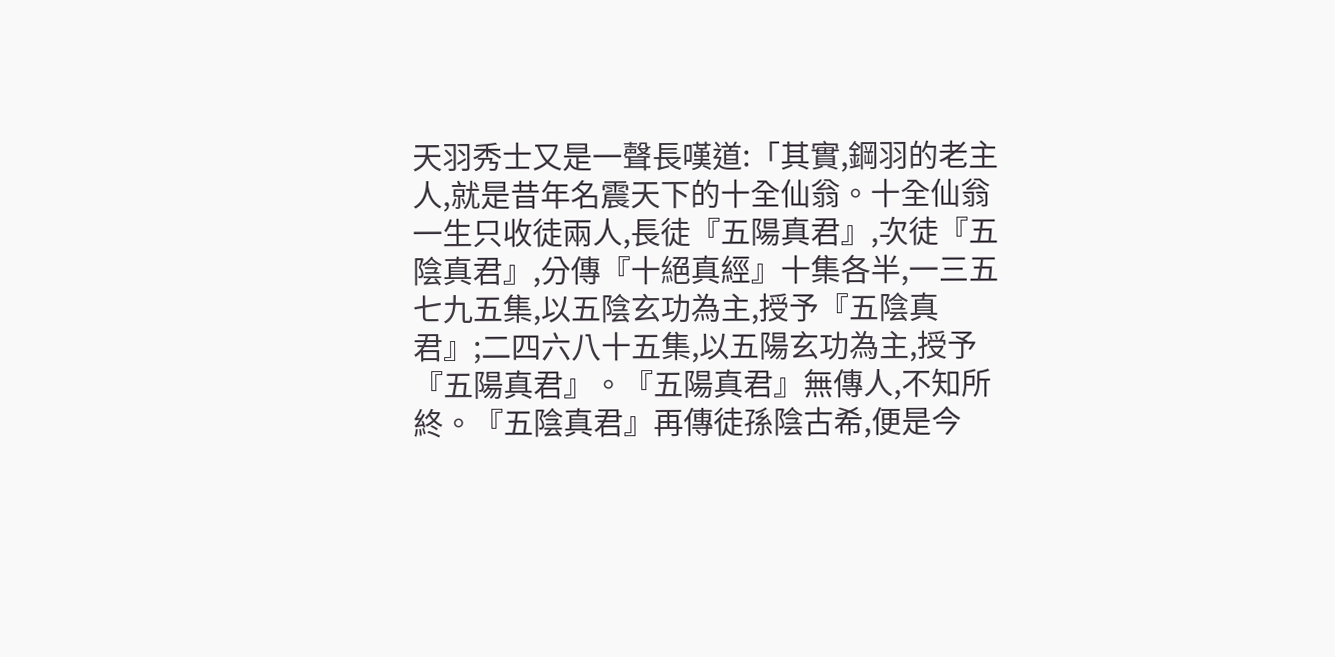天羽秀士又是一聲長嘆道:「其實,鋼羽的老主人,就是昔年名震天下的十全仙翁。十全仙翁一生只收徒兩人,長徒『五陽真君』,次徒『五陰真君』,分傳『十絕真經』十集各半,一三五七九五集,以五陰玄功為主,授予『五陰真君』;二四六八十五集,以五陽玄功為主,授予『五陽真君』。『五陽真君』無傳人,不知所終。『五陰真君』再傳徒孫陰古希,便是今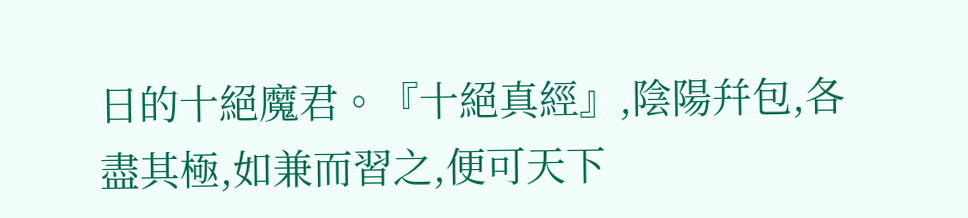日的十絕魔君。『十絕真經』,陰陽幷包,各盡其極,如兼而習之,便可天下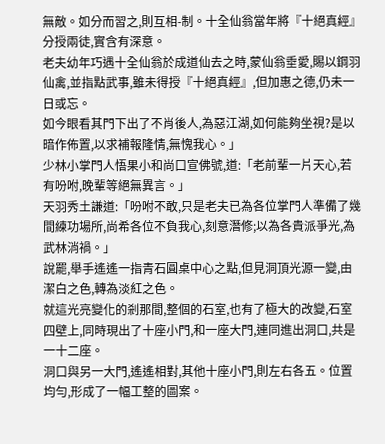無敵。如分而習之,則互相-制。十全仙翁當年將『十絕真經』分授兩徒,實含有深意。
老夫幼年巧遇十全仙翁於成道仙去之時,蒙仙翁垂愛,賜以鋼羽仙禽,並指點武事,雖未得授『十絕真經』,但加惠之德,仍未一日或忘。
如今眼看其門下出了不肖後人,為惡江湖,如何能夠坐視?是以暗作佈置,以求補報隆情,無愧我心。」
少林小掌門人悟果小和尚口宣佛號,道:「老前輩一片天心,若有吩咐,晚輩等絕無異言。」
天羽秀土謙道:「吩咐不敢,只是老夫已為各位掌門人準備了幾間練功場所,尚希各位不負我心,刻意潛修;以為各貴派爭光,為武林消禍。」
說罷,舉手遙遙一指青石圓桌中心之點,但見洞頂光源一變,由潔白之色,轉為淡紅之色。
就這光亮變化的剎那間,整個的石室,也有了極大的改變,石室四壁上,同時現出了十座小門,和一座大門,連同進出洞口,共是一十二座。
洞口與另一大門,遙遙相對,其他十座小門,則左右各五。位置均勻,形成了一幅工整的圖案。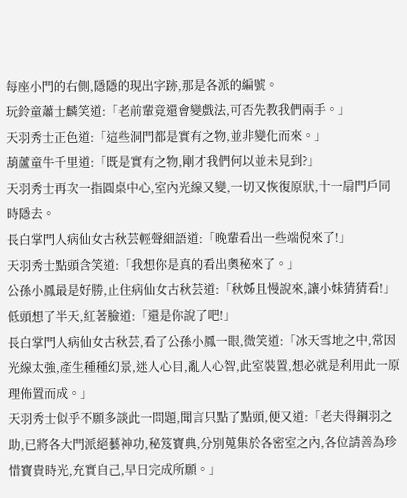每座小門的右側,隱隱的現出字跡,那是各派的編號。
玩鈴童蕭士麟笑道:「老前輩竟還會變戲法,可否先教我們兩手。」
天羽秀士正色道:「這些洞門都是實有之物,並非變化而來。」
葫蘆童牛千里道:「既是實有之物,剛才我們何以並未見到?」
天羽秀士再次一指圓桌中心,室內光線又變,一切又恢復原狀,十一扇門戶同時隱去。
長白掌門人病仙女古秋芸輕聲細語道:「晚輩看出一些端倪來了!」
天羽秀士點頭含笑道:「我想你是真的看出奧秘來了。」
公孫小鳳最是好勝,止住病仙女古秋芸道:「秋姊且慢說來,讓小妹猜猜看!」低頭想了半天,紅著臉道:「還是你說了吧!」
長白掌門人病仙女古秋芸,看了公孫小鳳一眼,微笑道:「冰天雪地之中,常因光線太強,產生種種幻景,迷人心目,亂人心智,此室裝置,想必就是利用此一原理佈置而成。」
天羽秀士似乎不願多談此一問題,聞言只點了點頭,便又道:「老夫得鋼羽之助,已將各大門派絕藝神功,秘笈寶典,分別蒐集於各密室之內,各位請善為珍惜寶貴時光,充實自己,早日完成所願。」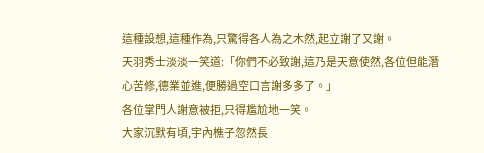這種設想,這種作為,只驚得各人為之木然,起立謝了又謝。
天羽秀士淡淡一笑道:「你們不必致謝,這乃是天意使然,各位但能潛心苦修,德業並進,便勝過空口言謝多多了。」
各位掌門人謝意被拒,只得尷尬地一笑。
大家沉默有頃,宇內樵子忽然長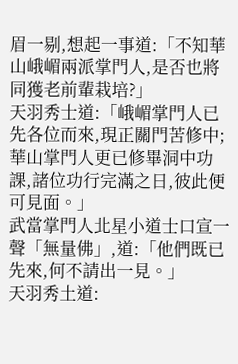眉一剔,想起一事道:「不知華山峨嵋兩派掌門人,是否也將同獲老前輩栽培?」
天羽秀士道:「峨嵋掌門人已先各位而來,現正關門苦修中;華山掌門人更已修畢洞中功課,諸位功行完滿之日,彼此便可見面。」
武當掌門人北星小道士口宣一聲「無量佛」,道:「他們既已先來,何不請出一見。」
天羽秀土道: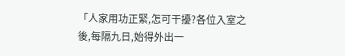「人家用功正緊,怎可干擾?各位入室之後,每隔九日,始得外出一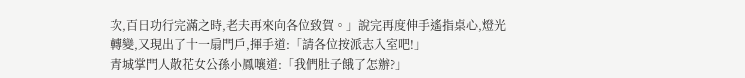次,百日功行完滿之時,老夫再來向各位致賀。」說完再度伸手遙指桌心,燈光轉變,又現出了十一扇門戶,揮手道:「請各位按派志入室吧!」
青城掌門人散花女公孫小鳳嚷道:「我們肚子餓了怎辦?」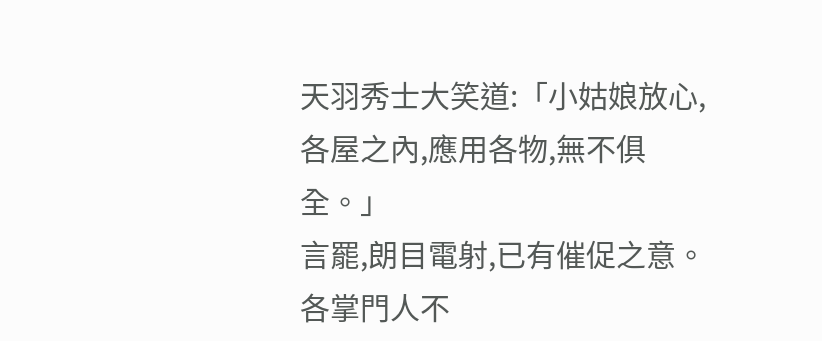天羽秀士大笑道:「小姑娘放心,各屋之內,應用各物,無不俱全。」
言罷,朗目電射,已有催促之意。
各掌門人不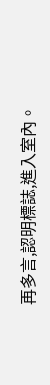再多言,認明標誌,進入室內。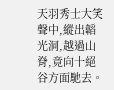天羽秀士大笑聲中,縱出韜光洞,越過山脊,竟向十絕谷方面馳去。